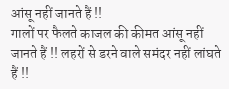आंसू नहीं जानते हैं !!
गालों पर फैलते काजल की कीमत आंसू नहीं जानते हैं !! लहरों से डरने वाले समंदर नहीं लांघते हैं !!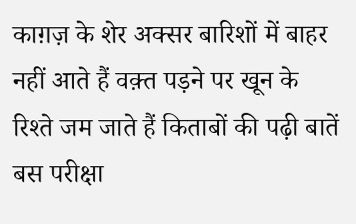काग़ज़ के शेर अक्सर बारिशों में बाहर नहीं आते हैं वक़्त पड़ने पर खून के रिश्ते जम जाते हैं किताबों की पढ़ी बातें बस परीक्षा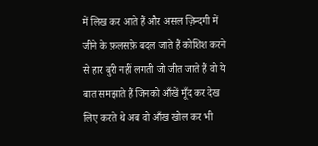में लिख कर आते हैं और असल ज़िन्दगी में जीने के फ़लसफ़े बदल जाते हैं कोशिश करने से हार बुरी नहीं लगती जो जीत जाते हैं वो ये बात समझाते हैं जिनको आँखें मूँद कर देख लिए करते थे अब वो आँख खोल कर भी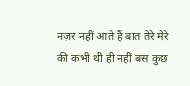नज़र नहीं आते हैं बात तेरे मेरे की कभी थी ही नहीं बस कुछ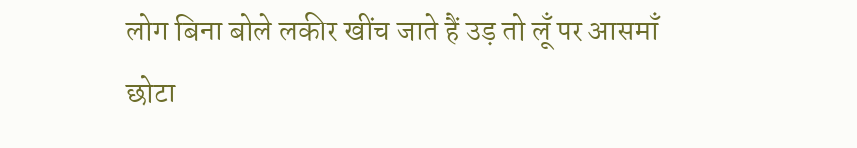लोग बिना बोले लकीर खींच जाते हैं उड़ तो लूँ पर आसमाँ छोटा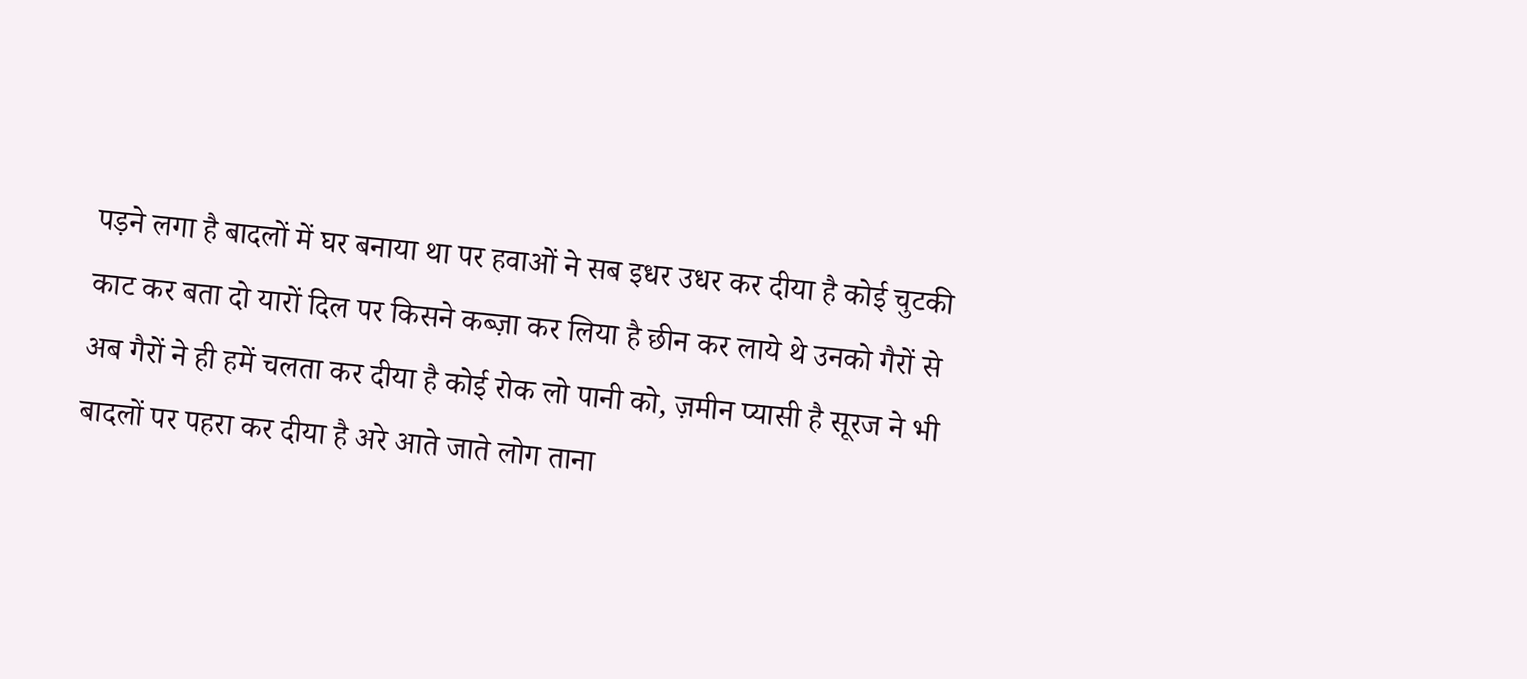पड़ने लगा है बादलों में घर बनाया था पर हवाओं ने सब इधर उधर कर दीया है कोई चुटकी काट कर बता दो यारों दिल पर किसने कब्ज़ा कर लिया है छीन कर लाये थे उनको गैरों से अब गैरों ने ही हमें चलता कर दीया है कोई रोक लो पानी को, ज़मीन प्यासी है सूरज ने भी बादलों पर पहरा कर दीया है अरे आते जाते लोग ताना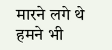मारने लगे थे हमने भी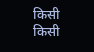किसी किसी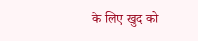के लिए खुद को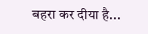बहरा कर दीया है...